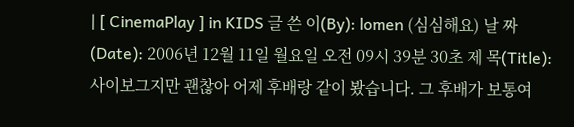| [ CinemaPlay ] in KIDS 글 쓴 이(By): lomen (심심해요) 날 짜 (Date): 2006년 12월 11일 월요일 오전 09시 39분 30초 제 목(Title): 사이보그지만 괜찮아 어제 후배랑 같이 봤습니다. 그 후배가 보통여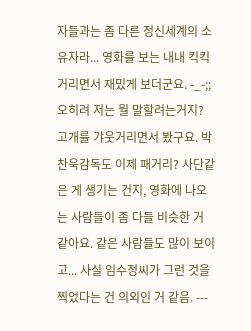자들과는 좀 다른 정신세계의 소유자라... 영화를 보는 내내 킥킥거리면서 재밌게 보더군요. -_-;; 오히려 저는 뭘 말할려는거지? 고개를 갸웃거리면서 봤구요. 박찬욱감독도 이제 패거리? 사단같은 게 생기는 건지, 영화에 나오는 사람들이 좀 다들 비슷한 거 같아요. 같은 사람들도 많이 보이고... 사실 임수정씨가 그런 것을 찍었다는 건 의외인 거 같음. ---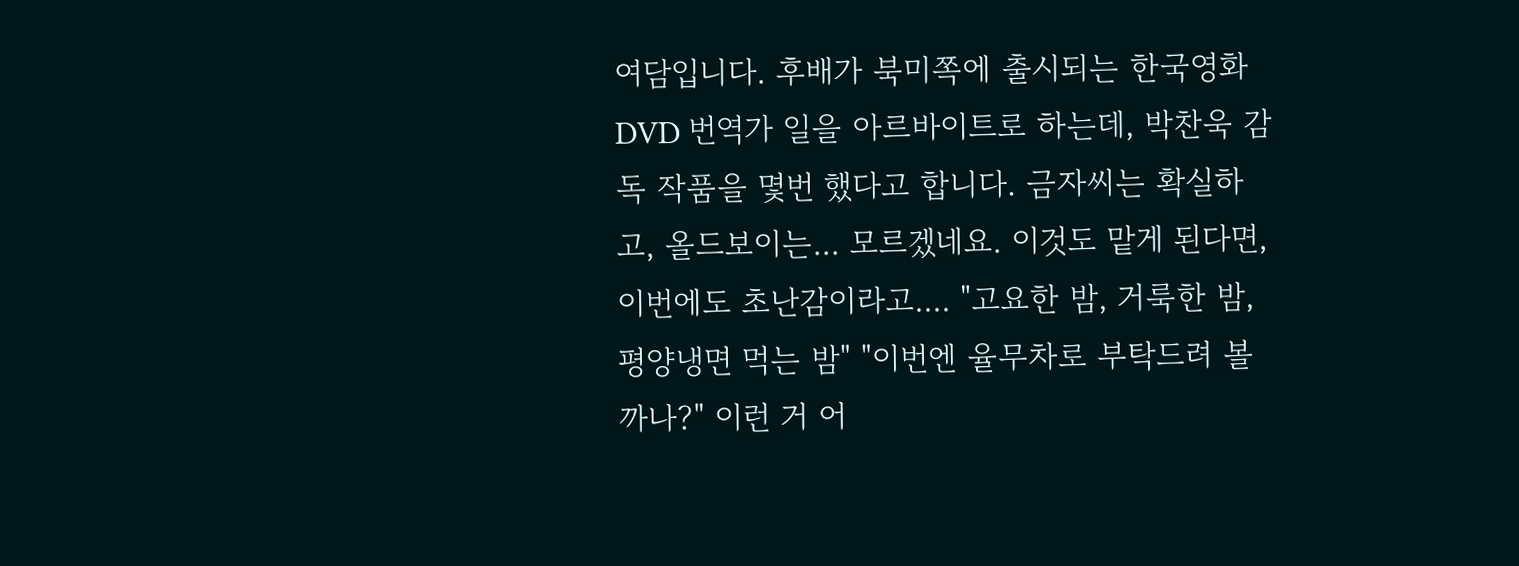여담입니다. 후배가 북미쪽에 출시되는 한국영화 DVD 번역가 일을 아르바이트로 하는데, 박찬욱 감독 작품을 몇번 했다고 합니다. 금자씨는 확실하고, 올드보이는... 모르겠네요. 이것도 맡게 된다면, 이번에도 초난감이라고.... "고요한 밤, 거룩한 밤, 평양냉면 먹는 밤" "이번엔 율무차로 부탁드려 볼까나?" 이런 거 어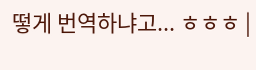떻게 번역하냐고... ㅎㅎㅎ |